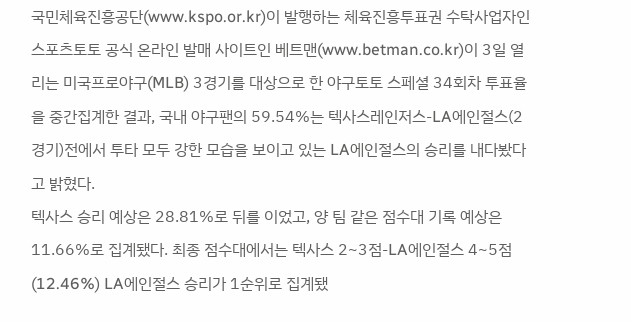국민체육진흥공단(www.kspo.or.kr)이 발행하는 체육진흥투표권 수탁사업자인 스포츠토토 공식 온라인 발매 사이트인 베트맨(www.betman.co.kr)이 3일 열리는 미국프로야구(MLB) 3경기를 대상으로 한 야구토토 스페셜 34회차 투표율을 중간집계한 결과, 국내 야구팬의 59.54%는 텍사스레인저스-LA에인절스(2경기)전에서 투타 모두 강한 모습을 보이고 있는 LA에인절스의 승리를 내다봤다고 밝혔다.
텍사스 승리 예상은 28.81%로 뒤를 이었고, 양 팀 같은 점수대 기록 예상은 11.66%로 집계됐다. 최종 점수대에서는 텍사스 2~3점-LA에인절스 4~5점(12.46%) LA에인절스 승리가 1순위로 집계됐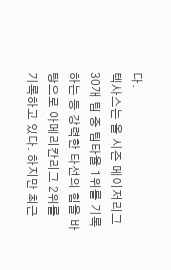다.
텍사스는 올 시즌 메이저리그 30개 팀 중 팀타율 1위를 기록하는 등 강력한 타선의 힘을 바탕으로 아메리칸리그 2위를 기록하고 있다. 하지만 최근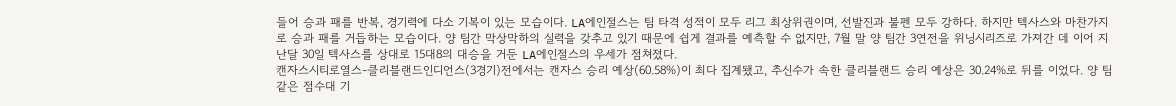들어 승과 패를 반복, 경기력에 다소 기복이 있는 모습이다. LA에인절스는 팀 타격 성적이 모두 리그 최상위권이며, 선발진과 불펜 모두 강하다. 하지만 텍사스와 마찬가지로 승과 패를 거듭하는 모습이다. 양 팀간 막상막하의 실력을 갖추고 있기 때문에 쉽게 결과를 예측할 수 없지만, 7월 말 양 팀간 3연전을 위닝시리즈로 가져간 데 이어 지난달 30일 텍사스를 상대로 15대8의 대승을 거둔 LA에인절스의 우세가 점쳐졌다.
캔자스시티로열스-클리블랜드인디언스(3경기)전에서는 캔자스 승리 예상(60.58%)이 최다 집계됐고, 추신수가 속한 클리블랜드 승리 예상은 30.24%로 뒤를 이었다. 양 팀 같은 점수대 기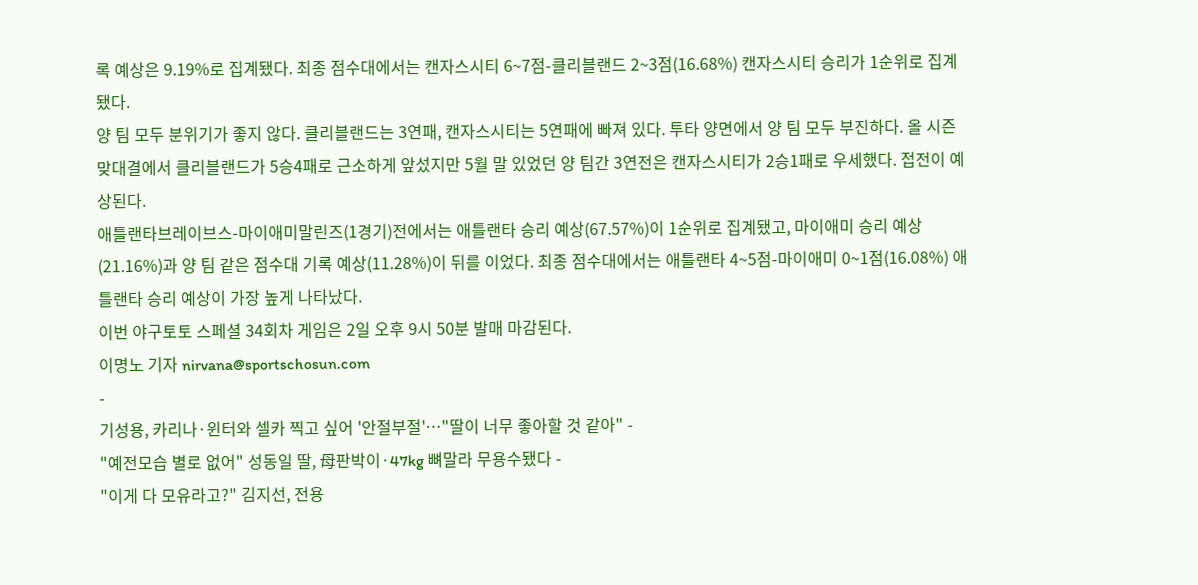록 예상은 9.19%로 집계됐다. 최종 점수대에서는 캔자스시티 6~7점-클리블랜드 2~3점(16.68%) 캔자스시티 승리가 1순위로 집계됐다.
양 팀 모두 분위기가 좋지 않다. 클리블랜드는 3연패, 캔자스시티는 5연패에 빠져 있다. 투타 양면에서 양 팀 모두 부진하다. 올 시즌 맞대결에서 클리블랜드가 5승4패로 근소하게 앞섰지만 5월 말 있었던 양 팀간 3연전은 캔자스시티가 2승1패로 우세했다. 접전이 예상된다.
애틀랜타브레이브스-마이애미말린즈(1경기)전에서는 애틀랜타 승리 예상(67.57%)이 1순위로 집계됐고, 마이애미 승리 예상(21.16%)과 양 팀 같은 점수대 기록 예상(11.28%)이 뒤를 이었다. 최종 점수대에서는 애틀랜타 4~5점-마이애미 0~1점(16.08%) 애틀랜타 승리 예상이 가장 높게 나타났다.
이번 야구토토 스페셜 34회차 게임은 2일 오후 9시 50분 발매 마감된다.
이명노 기자 nirvana@sportschosun.com
-
기성용, 카리나·윈터와 셀카 찍고 싶어 '안절부절'…"딸이 너무 좋아할 것 같아" -
"예전모습 별로 없어" 성동일 딸, 母판박이·47kg 뼈말라 무용수됐다 -
"이게 다 모유라고?" 김지선, 전용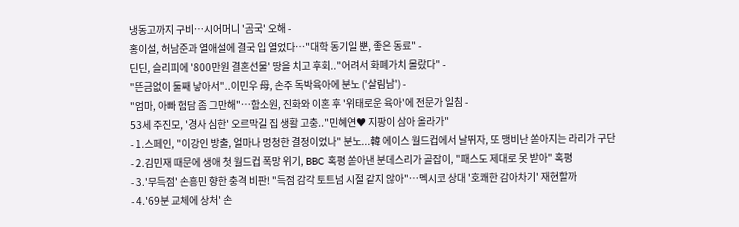냉동고까지 구비…시어머니 '곰국' 오해 -
홍이설, 허남준과 열애설에 결국 입 열었다…"대학 동기일 뿐, 좋은 동료" -
딘딘, 슬리피에 '800만원 결혼선물' 땅을 치고 후회.."어려서 화폐가치 몰랐다" -
"뜬금없이 둘째 낳아서"..이민우 母, 손주 독박육아에 분노 ('살림남') -
"엄마, 아빠 험담 좀 그만해"…함소원, 진화와 이혼 후 '위태로운 육아'에 전문가 일침 -
53세 주진모, '경사 심한' 오르막길 집 생활 고충.."민혜연♥ 지팡이 삼아 올라가"
- 1.스페인, "이강인 방출, 얼마나 멍청한 결정이었나" 분노...韓 에이스 월드컵에서 날뛰자, 또 맹비난 쏟아지는 라리가 구단
- 2.김민재 때문에 생애 첫 월드컵 폭망 위기, BBC 혹평 쏟아낸 분데스리가 골잡이, "패스도 제대로 못 받아" 혹평
- 3.'무득점' 손흥민 향한 충격 비판! "득점 감각 토트넘 시절 같지 않아"…멕시코 상대 '호쾌한 감아차기' 재현할까
- 4.'69분 교체에 상처' 손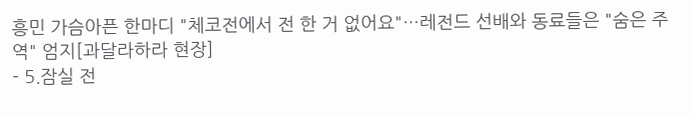흥민 가슴아픈 한마디 "체코전에서 전 한 거 없어요"…레전드 선배와 동료들은 "숨은 주역" 엄지[과달라하라 현장]
- 5.잠실 전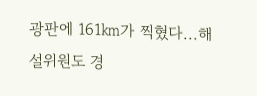광판에 161㎞가 찍혔다...해설위원도 경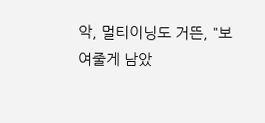악, 멀티이닝도 거뜬, "보여줄게 남았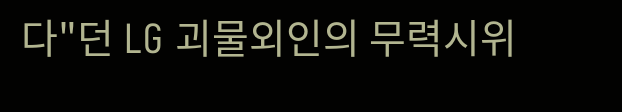다"던 LG 괴물외인의 무력시위